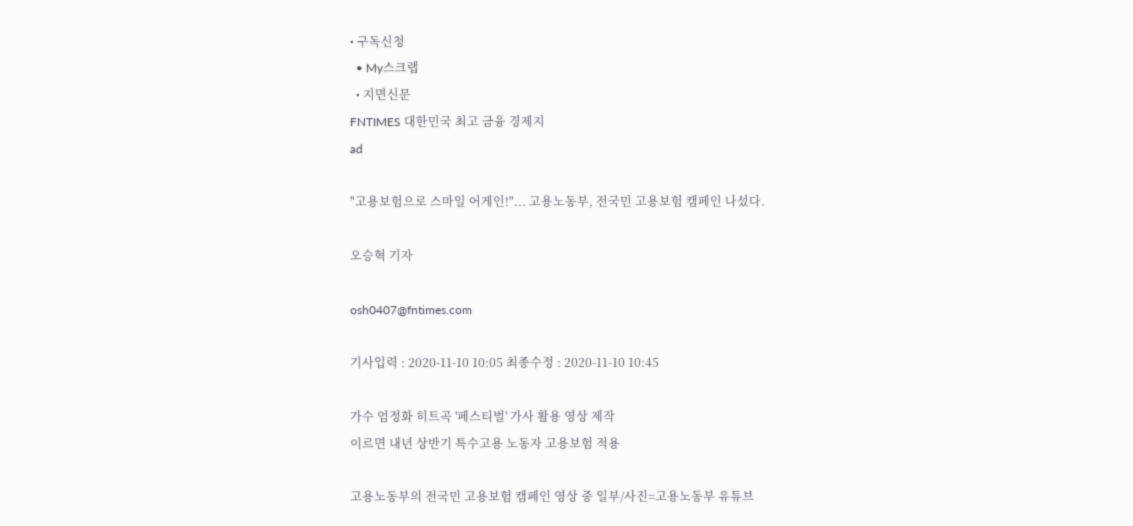• 구독신청
  • My스크랩
  • 지면신문
FNTIMES 대한민국 최고 금융 경제지
ad

"고용보험으로 스마일 어게인!"... 고용노동부, 전국민 고용보험 캠페인 나섰다.

오승혁 기자

osh0407@fntimes.com

기사입력 : 2020-11-10 10:05 최종수정 : 2020-11-10 10:45

가수 엄정화 히트곡 '페스티벌' 가사 활용 영상 제작
이르면 내년 상반기 특수고용 노동자 고용보험 적용

고용노동부의 전국민 고용보험 캠페인 영상 중 일부/사진=고용노동부 유튜브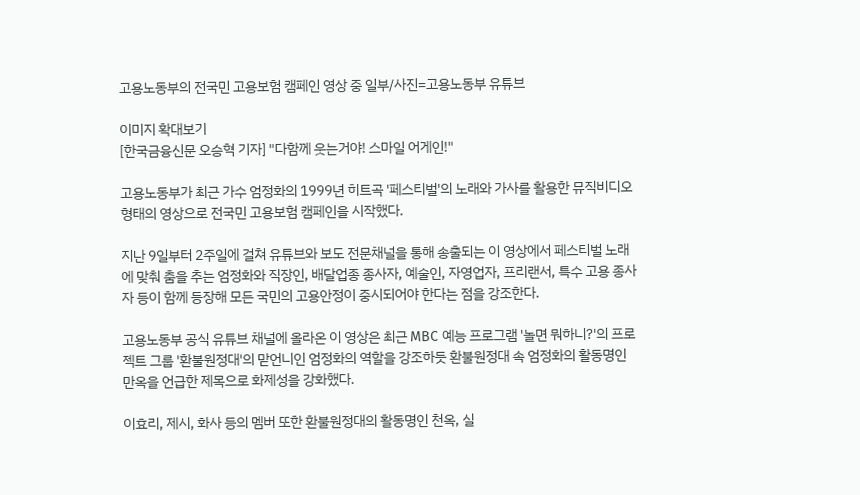고용노동부의 전국민 고용보험 캠페인 영상 중 일부/사진=고용노동부 유튜브

이미지 확대보기
[한국금융신문 오승혁 기자] "다함께 웃는거야! 스마일 어게인!"

고용노동부가 최근 가수 엄정화의 1999년 히트곡 '페스티벌'의 노래와 가사를 활용한 뮤직비디오 형태의 영상으로 전국민 고용보험 캠페인을 시작했다.

지난 9일부터 2주일에 걸쳐 유튜브와 보도 전문채널을 통해 송출되는 이 영상에서 페스티벌 노래에 맞춰 춤을 추는 엄정화와 직장인, 배달업종 종사자, 예술인, 자영업자, 프리랜서, 특수 고용 종사자 등이 함께 등장해 모든 국민의 고용안정이 중시되어야 한다는 점을 강조한다.

고용노동부 공식 유튜브 채널에 올라온 이 영상은 최근 MBC 예능 프로그램 '놀면 뭐하니?'의 프로젝트 그룹 '환불원정대'의 맏언니인 엄정화의 역할을 강조하듯 환불원정대 속 엄정화의 활동명인 만옥을 언급한 제목으로 화제성을 강화했다.

이효리, 제시, 화사 등의 멤버 또한 환불원정대의 활동명인 천옥, 실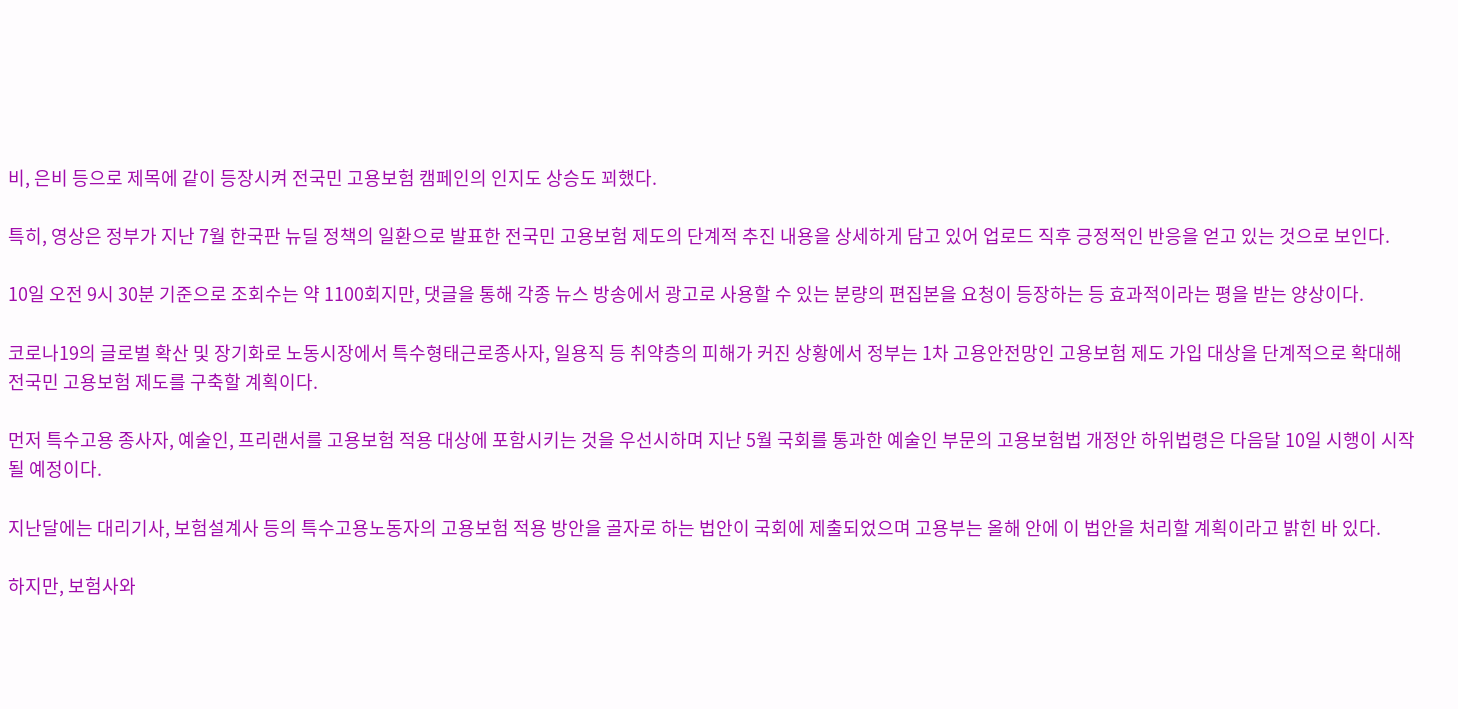비, 은비 등으로 제목에 같이 등장시켜 전국민 고용보험 캠페인의 인지도 상승도 꾀했다.

특히, 영상은 정부가 지난 7월 한국판 뉴딜 정책의 일환으로 발표한 전국민 고용보험 제도의 단계적 추진 내용을 상세하게 담고 있어 업로드 직후 긍정적인 반응을 얻고 있는 것으로 보인다.

10일 오전 9시 30분 기준으로 조회수는 약 1100회지만, 댓글을 통해 각종 뉴스 방송에서 광고로 사용할 수 있는 분량의 편집본을 요청이 등장하는 등 효과적이라는 평을 받는 양상이다.

코로나19의 글로벌 확산 및 장기화로 노동시장에서 특수형태근로종사자, 일용직 등 취약층의 피해가 커진 상황에서 정부는 1차 고용안전망인 고용보험 제도 가입 대상을 단계적으로 확대해 전국민 고용보험 제도를 구축할 계획이다.

먼저 특수고용 종사자, 예술인, 프리랜서를 고용보험 적용 대상에 포함시키는 것을 우선시하며 지난 5월 국회를 통과한 예술인 부문의 고용보험법 개정안 하위법령은 다음달 10일 시행이 시작될 예정이다.

지난달에는 대리기사, 보험설계사 등의 특수고용노동자의 고용보험 적용 방안을 골자로 하는 법안이 국회에 제출되었으며 고용부는 올해 안에 이 법안을 처리할 계획이라고 밝힌 바 있다.

하지만, 보험사와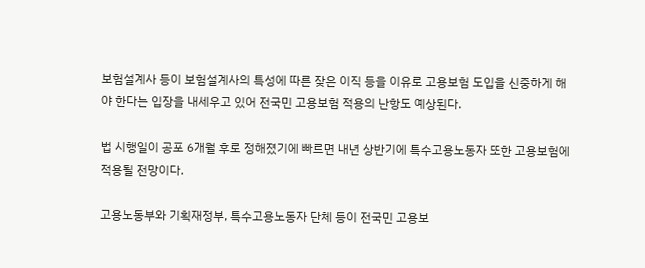보험설계사 등이 보험설계사의 특성에 따른 잦은 이직 등을 이유로 고용보험 도입을 신중하게 해야 한다는 입장을 내세우고 있어 전국민 고용보험 적용의 난항도 예상된다.

법 시행일이 공포 6개월 후로 정해졌기에 빠르면 내년 상반기에 특수고용노동자 또한 고용보험에 적용될 전망이다.

고용노동부와 기획재정부, 특수고용노동자 단체 등이 전국민 고용보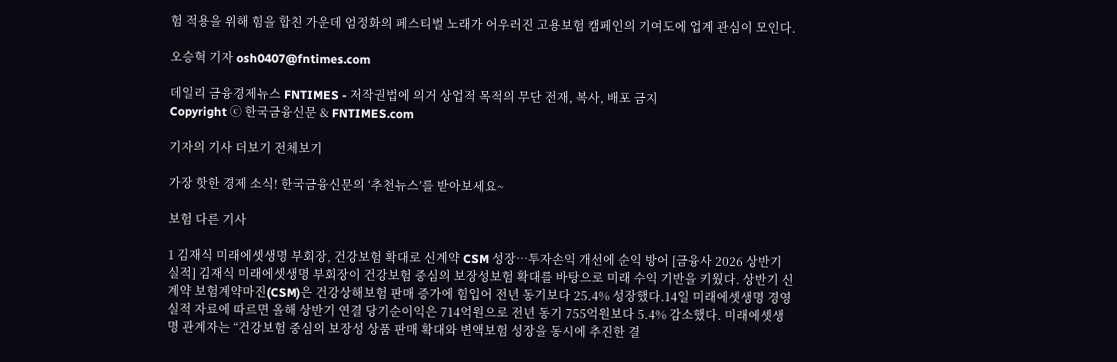험 적용을 위해 힘을 합친 가운데 엄정화의 페스티벌 노래가 어우러진 고용보험 캠페인의 기여도에 업계 관심이 모인다.

오승혁 기자 osh0407@fntimes.com

데일리 금융경제뉴스 FNTIMES - 저작권법에 의거 상업적 목적의 무단 전재, 복사, 배포 금지
Copyright ⓒ 한국금융신문 & FNTIMES.com

기자의 기사 더보기 전체보기

가장 핫한 경제 소식! 한국금융신문의 ‘추천뉴스’를 받아보세요~

보험 다른 기사

1 김재식 미래에셋생명 부회장, 건강보험 확대로 신계약 CSM 성장…투자손익 개선에 순익 방어 [금융사 2026 상반기 실적] 김재식 미래에셋생명 부회장이 건강보험 중심의 보장성보험 확대를 바탕으로 미래 수익 기반을 키웠다. 상반기 신계약 보험계약마진(CSM)은 건강상해보험 판매 증가에 힘입어 전년 동기보다 25.4% 성장했다.14일 미래에셋생명 경영실적 자료에 따르면 올해 상반기 연결 당기순이익은 714억원으로 전년 동기 755억원보다 5.4% 감소했다. 미래에셋생명 관계자는 “건강보험 중심의 보장성 상품 판매 확대와 변액보험 성장을 동시에 추진한 결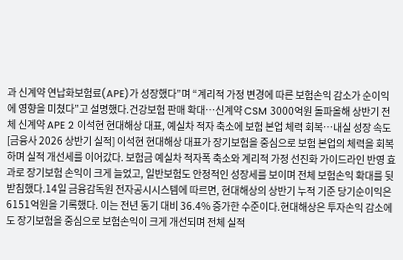과 신계약 연납화보험료(APE)가 성장했다”며 “계리적 가정 변경에 따른 보험손익 감소가 순이익에 영향을 미쳤다”고 설명했다.건강보험 판매 확대…신계약 CSM 3000억원 돌파올해 상반기 전체 신계약 APE 2 이석현 현대해상 대표, 예실차 적자 축소에 보험 본업 체력 회복…내실 성장 속도 [금융사 2026 상반기 실적] 이석현 현대해상 대표가 장기보험을 중심으로 보험 본업의 체력을 회복하며 실적 개선세를 이어갔다. 보험금 예실차 적자폭 축소와 계리적 가정 선진화 가이드라인 반영 효과로 장기보험 손익이 크게 늘었고, 일반보험도 안정적인 성장세를 보이며 전체 보험손익 확대를 뒷받침했다.14일 금융감독원 전자공시시스템에 따르면, 현대해상의 상반기 누적 기준 당기순이익은 6151억원을 기록했다. 이는 전년 동기 대비 36.4% 증가한 수준이다.현대해상은 투자손익 감소에도 장기보험을 중심으로 보험손익이 크게 개선되며 전체 실적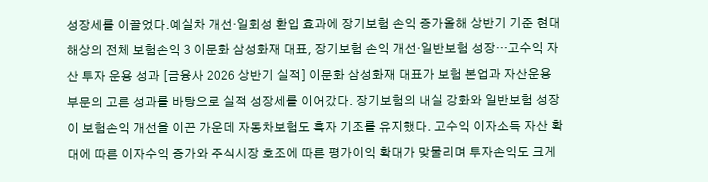성장세를 이끌었다.예실차 개선·일회성 환입 효과에 장기보험 손익 증가올해 상반기 기준 현대해상의 전체 보험손익 3 이문화 삼성화재 대표, 장기보험 손익 개선·일반보험 성장…고수익 자산 투자 운용 성과 [금융사 2026 상반기 실적] 이문화 삼성화재 대표가 보험 본업과 자산운용 부문의 고른 성과를 바탕으로 실적 성장세를 이어갔다. 장기보험의 내실 강화와 일반보험 성장이 보험손익 개선을 이끈 가운데 자동차보험도 흑자 기조를 유지했다. 고수익 이자소득 자산 확대에 따른 이자수익 증가와 주식시장 호조에 따른 평가이익 확대가 맞물리며 투자손익도 크게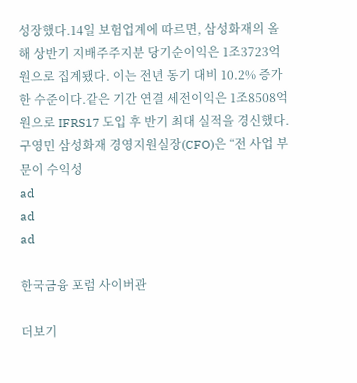성장했다.14일 보험업계에 따르면, 삼성화재의 올해 상반기 지배주주지분 당기순이익은 1조3723억원으로 집계됐다. 이는 전년 동기 대비 10.2% 증가한 수준이다.같은 기간 연결 세전이익은 1조8508억원으로 IFRS17 도입 후 반기 최대 실적을 경신했다.구영민 삼성화재 경영지원실장(CFO)은 “전 사업 부문이 수익성
ad
ad
ad

한국금융 포럼 사이버관

더보기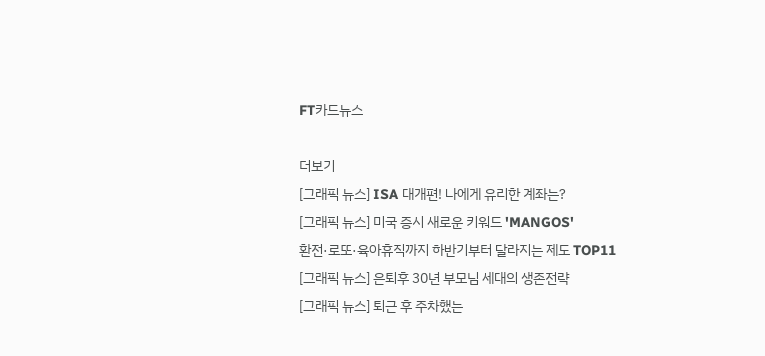FT카드뉴스

더보기
[그래픽 뉴스] ISA 대개편! 나에게 유리한 계좌는?
[그래픽 뉴스] 미국 증시 새로운 키워드 'MANGOS'
환전·로또·육아휴직까지 하반기부터 달라지는 제도 TOP11
[그래픽 뉴스] 은퇴후 30년 부모님 세대의 생존전략
[그래픽 뉴스] 퇴근 후 주차했는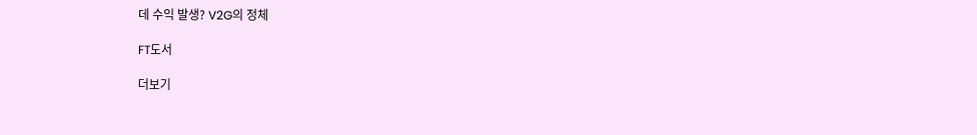데 수익 발생? V2G의 정체

FT도서

더보기